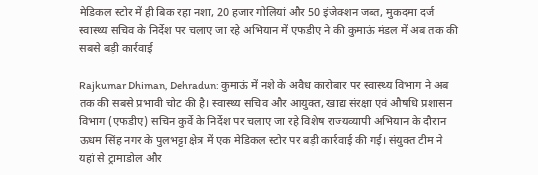मेडिकल स्टोर में ही बिक रहा नशा, 20 हजार गोलियां और 50 इंजेक्शन जब्त, मुकदमा दर्ज
स्वास्थ्य सचिव के निर्देश पर चलाए जा रहे अभियान में एफडीए ने की कुमाऊं मंडल में अब तक की सबसे बड़ी कार्रवाई

Rajkumar Dhiman, Dehradun: कुमाऊं में नशे के अवैध कारोबार पर स्वास्थ्य विभाग ने अब तक की सबसे प्रभावी चोट की है। स्वास्थ्य सचिव और आयुक्त, खाद्य संरक्षा एवं औषधि प्रशासन विभाग (एफडीए) सचिन कुर्वे के निर्देश पर चलाए जा रहे विशेष राज्यव्यापी अभियान के दौरान ऊधम सिंह नगर के पुलभट्टा क्षेत्र में एक मेडिकल स्टोर पर बड़ी कार्रवाई की गई। संयुक्त टीम ने यहां से ट्रामाडोल और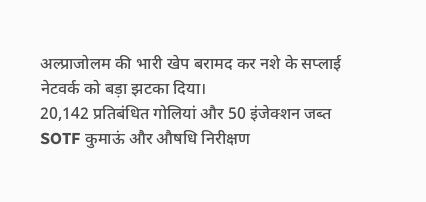अल्प्राजोलम की भारी खेप बरामद कर नशे के सप्लाई नेटवर्क को बड़ा झटका दिया।
20,142 प्रतिबंधित गोलियां और 50 इंजेक्शन जब्त
SOTF कुमाऊं और औषधि निरीक्षण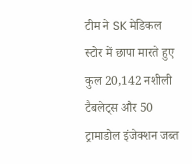टीम ने SK मेडिकल स्टोर में छापा मारते हुए कुल 20,142 नशीली टैबलेट्स और 50 ट्रामाडोल इंजेक्शन जब्त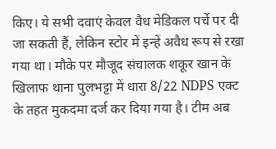किए। ये सभी दवाएं केवल वैध मेडिकल पर्चे पर दी जा सकती हैं, लेकिन स्टोर में इन्हें अवैध रूप से रखा गया था। मौके पर मौजूद संचालक शकूर खान के खिलाफ थाना पुलभट्टा में धारा 8/22 NDPS एक्ट के तहत मुकदमा दर्ज कर दिया गया है। टीम अब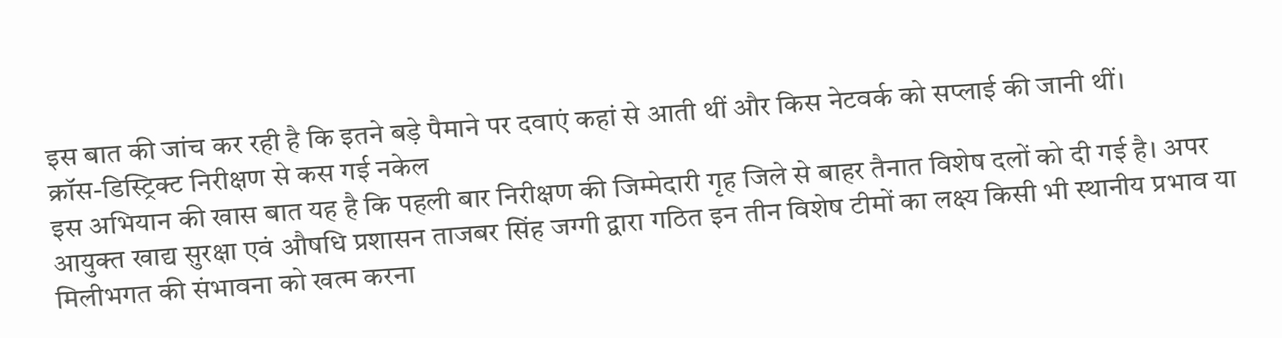इस बात की जांच कर रही है कि इतने बड़े पैमाने पर दवाएं कहां से आती थीं और किस नेटवर्क को सप्लाई की जानी थीं।
क्रॉस-डिस्ट्रिक्ट निरीक्षण से कस गई नकेल
इस अभियान की खास बात यह है कि पहली बार निरीक्षण की जिम्मेदारी गृह जिले से बाहर तैनात विशेष दलों को दी गई है। अपर आयुक्त खाद्य सुरक्षा एवं औषधि प्रशासन ताजबर सिंह जग्गी द्वारा गठित इन तीन विशेष टीमों का लक्ष्य किसी भी स्थानीय प्रभाव या मिलीभगत की संभावना को खत्म करना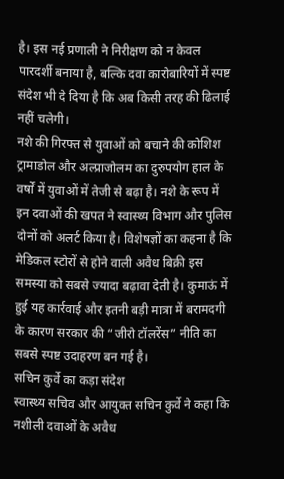है। इस नई प्रणाली ने निरीक्षण को न केवल पारदर्शी बनाया है, बल्कि दवा कारोबारियों में स्पष्ट संदेश भी दे दिया है कि अब किसी तरह की ढिलाई नहीं चलेगी।
नशे की गिरफ्त से युवाओं को बचाने की कोशिश
ट्रामाडोल और अल्प्राजोलम का दुरुपयोग हाल के वर्षों में युवाओं में तेजी से बढ़ा है। नशे के रूप में इन दवाओं की खपत ने स्वास्थ्य विभाग और पुलिस दोनों को अलर्ट किया है। विशेषज्ञों का कहना है कि मेडिकल स्टोरों से होने वाली अवैध बिक्री इस समस्या को सबसे ज्यादा बढ़ावा देती है। कुमाऊं में हुई यह कार्रवाई और इतनी बड़ी मात्रा में बरामदगी के कारण सरकार की “जीरो टॉलरेंस” नीति का सबसे स्पष्ट उदाहरण बन गई है।
सचिन कुर्वे का कड़ा संदेश
स्वास्थ्य सचिव और आयुक्त सचिन कुर्वे ने कहा कि नशीली दवाओं के अवैध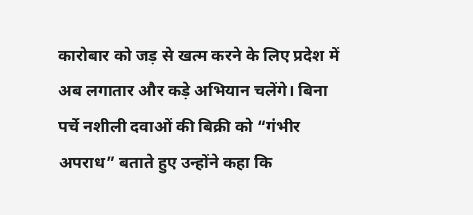कारोबार को जड़ से खत्म करने के लिए प्रदेश में अब लगातार और कड़े अभियान चलेंगे। बिना पर्चे नशीली दवाओं की बिक्री को “गंभीर अपराध” बताते हुए उन्होंने कहा कि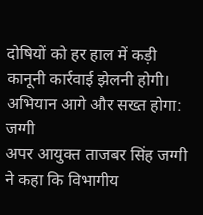दोषियों को हर हाल में कड़ी कानूनी कार्रवाई झेलनी होगी।
अभियान आगे और सख्त होगा: जग्गी
अपर आयुक्त ताजबर सिंह जग्गी ने कहा कि विभागीय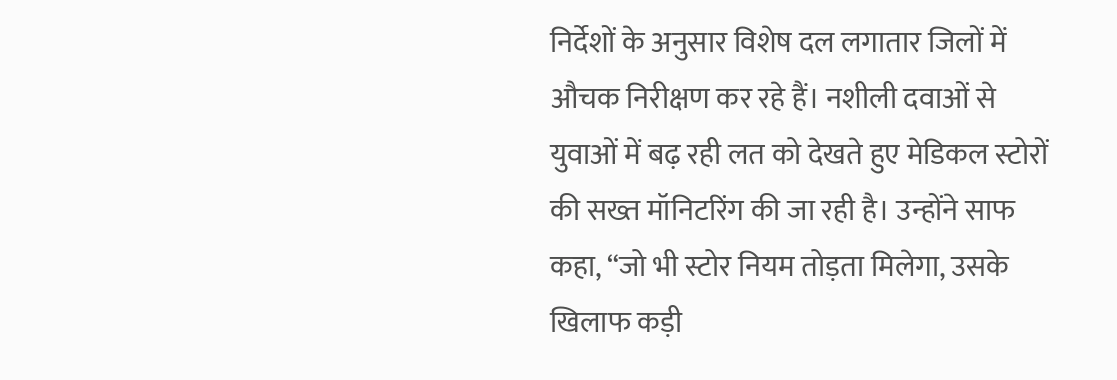निर्देशों के अनुसार विशेष दल लगातार जिलों में औचक निरीक्षण कर रहे हैं। नशीली दवाओं से युवाओं में बढ़ रही लत को देखते हुए मेडिकल स्टोरों की सख्त मॉनिटरिंग की जा रही है। उन्होंने साफ कहा, “जो भी स्टोर नियम तोड़ता मिलेगा, उसके खिलाफ कड़ी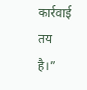कार्रवाई तय है।”